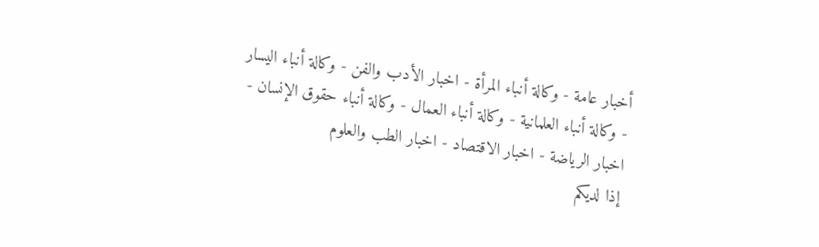أخبار عامة - وكالة أنباء المرأة - اخبار الأدب والفن - وكالة أنباء اليسار - وكالة أنباء العلمانية - وكالة أنباء العمال - وكالة أنباء حقوق الإنسان - اخبار الرياضة - اخبار الاقتصاد - اخبار الطب والعلوم
إذا لديكم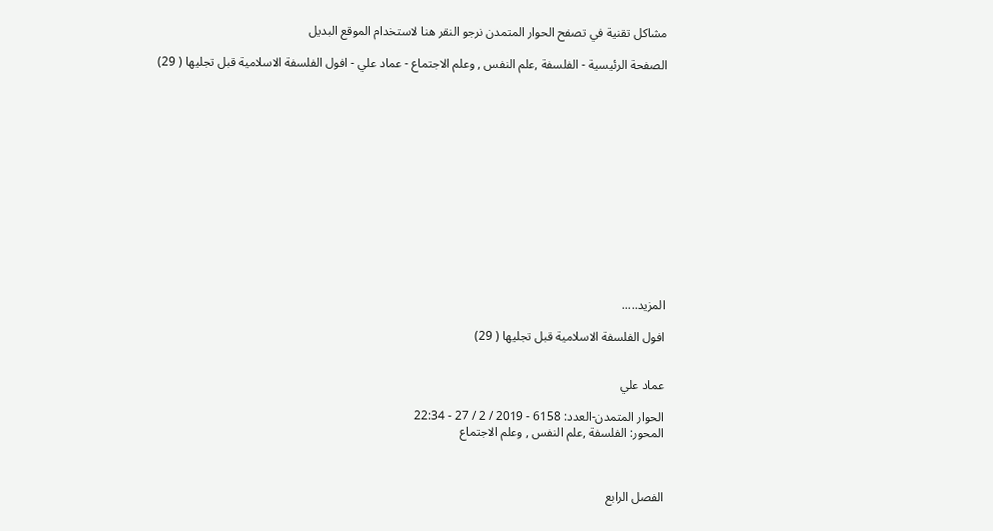مشاكل تقنية في تصفح الحوار المتمدن نرجو النقر هنا لاستخدام الموقع البديل

الصفحة الرئيسية - الفلسفة ,علم النفس , وعلم الاجتماع - عماد علي - افول الفلسفة الاسلامية قبل تجليها ( 29)














المزيد.....

افول الفلسفة الاسلامية قبل تجليها ( 29)


عماد علي

الحوار المتمدن-العدد: 6158 - 2019 / 2 / 27 - 22:34
المحور: الفلسفة ,علم النفس , وعلم الاجتماع



الفصل الرابع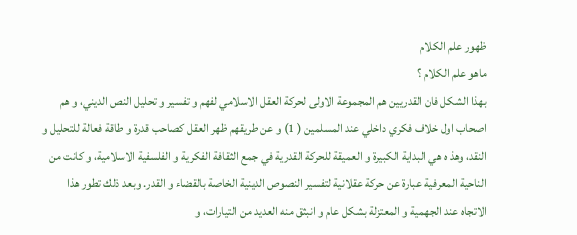ظهور علم الكلام
ماهو علم الكلام ؟
بهذا الشكل فان القدريين هم المجموعة الاولى لحركة العقل الاسلامي لفهم و تفسير و تحليل النص الديني، و هم اصحاب اول خلاف فكري داخلي عند المسلمين ( 1) و عن طريقهم ظهر العقل كصاحب قدرة و طاقة فعالة للتحليل و النقد، وهذ ه هي البداية الكبيرة و العميقة للحركة القدرية في جمع الثقافة الفكرية و الفلسفية الاسلامية، و كانت من الناحية المعرفية عبارة عن حركة عقلانية لتفسير النصوص الدينية الخاصة بالقضاء و القدر. وبعد ذلك تطور هذا الاتجاه عند الجهمية و المعتزلة بشكل عام و انبثق منه العديد من التيارات، و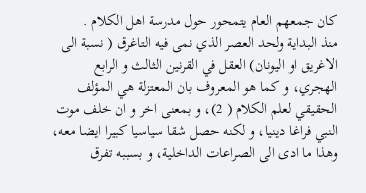كان جمعهم العام يتمحور حول مدرسة اهل الكلام .
منذ البداية ولحد العصر الذي نمى فيه التاغرق ( نسبة الى الاغريق او اليونان) العقل في القرنين الثالث و الرابع الهجري، و كما هو المعروف بان المعتزلة هي المؤلف الحقيقي لعلم الكلام ( 2)، و بمعنى اخر و ان خلف موت النبي فراغا دينيا، و لكنه حصل شقا سياسيا كبيرا ايضا معه، وهذا ما ادى الى الصراعات الداخلية، و بسببه تفرق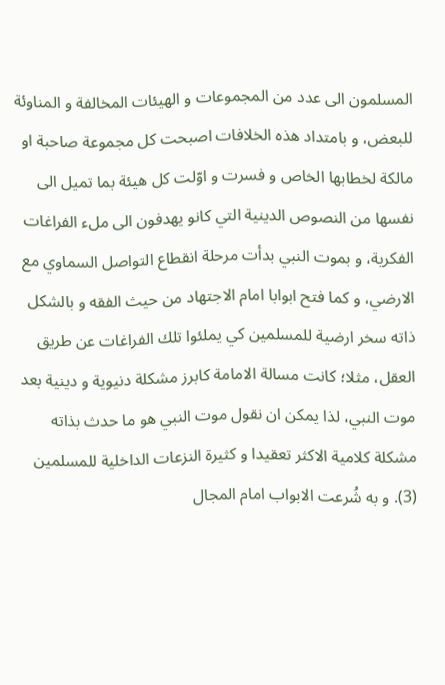المسلمون الى عدد من المجموعات و الهيئات المخالفة و المناوئة للبعض، و بامتداد هذه الخلافات اصبحت كل مجموعة صاحبة او مالكة لخطابها الخاص و فسرت و اوّلت كل هيئة بما تميل الى نفسها من النصوص الدينية التي كانو يهدفون الى ملء الفراغات الفكرية، و بموت النبي بدأت مرحلة انقطاع التواصل السماوي مع الارضي، و كما فتح ابوابا امام الاجتهاد من حيث الفقه و بالشكل ذاته سخر ارضية للمسلمين كي يملئوا تلك الفراغات عن طريق العقل، مثلا؛ كانت مسالة الامامة كابرز مشكلة دنيوية و دينية بعد موت النبي، لذا يمكن ان نقول موت النبي هو ما حدث بذاته مشكلة كلامية الاكثر تعقيدا و كثيرة النزعات الداخلية للمسلمين (3). و به شُرعت الابواب امام المجال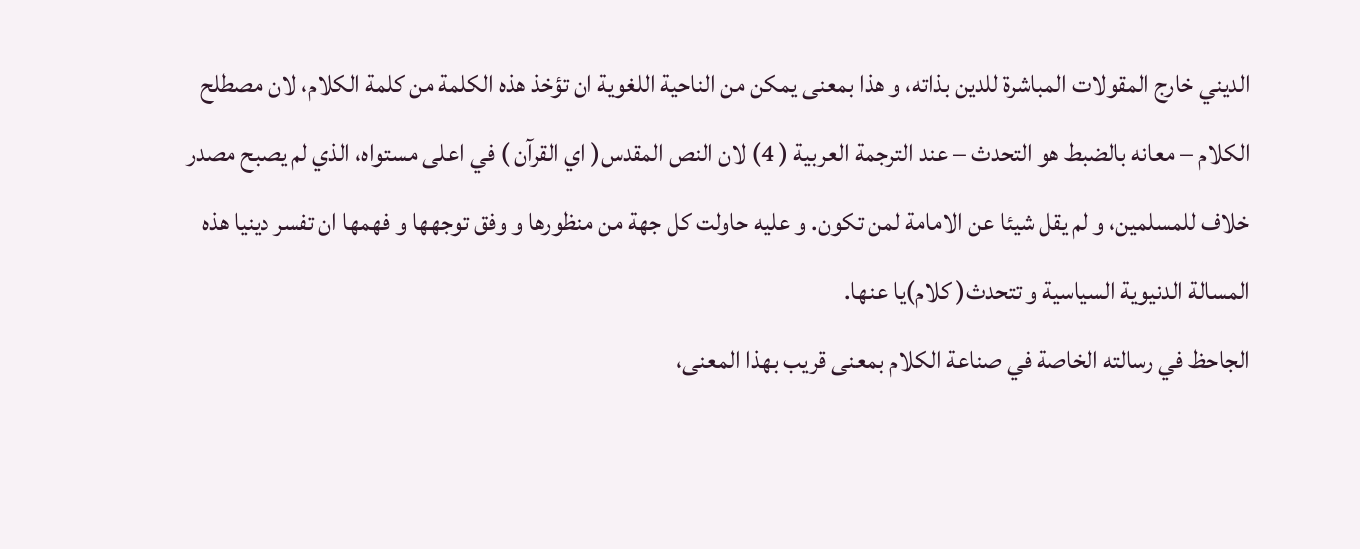الديني خارج المقولات المباشرة للدين بذاته، و هذا بمعنى يمكن من الناحية اللغوية ان تؤخذ هذه الكلمة من كلمة الكلام، لان مصطلح الكلام – معانه بالضبط هو التحدث – عند الترجمة العربية ( 4) لان النص المقدس( اي القرآن ) في اعلى مستواه، الذي لم يصبح مصدر خلاف للمسلمين، و لم يقل شيئا عن الامامة لمن تكون. و عليه حاولت كل جهة من منظورها و وفق توجهها و فهمها ان تفسر دينيا هذه المسالة الدنيوية السياسية و تتحدث( كلام)يا عنها.
الجاحظ في رسالته الخاصة في صناعة الكلام بمعنى قريب بهذا المعنى،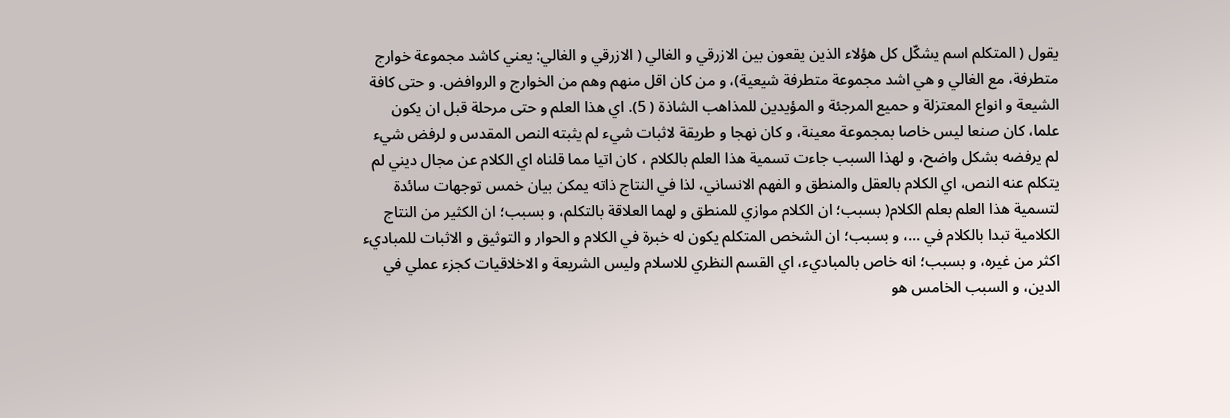يقول ( المتكلم اسم يشكّل كل هؤلاء الذين يقعون بين الازرقي و الغالي ( الازرقي و الغالي: يعني كاشد مجموعة خوارج متطرفة، مع الغالي و هي اشد مجموعة متطرفة شيعية)، و من كان اقل منهم وهم من الخوارج و الروافض. و حتى كافة الشيعة و انواع المعتزلة و حميع المرجئة و المؤيدين للمذاهب الشاذة ( 5). اي هذا العلم و حتى مرحلة قبل ان يكون علما، كان صنعا ليس خاصا بمجموعة معينة، و كان نهجا و طريقة لاثبات شيء لم يثبته النص المقدس و لرفض شيء لم يرفضه بشكل واضح، و لهذا السبب جاءت تسمية هذا العلم بالكلام ، كان اتيا مما قلناه اي الكلام عن مجال ديني لم يتكلم عنه النص، اي الكلام بالعقل والمنطق و الفهم الانساني، لذا في النتاج ذاته يمكن بيان خمس توجهات سائدة لتسمية هذا العلم بعلم الكلام( بسبب؛ ان الكلام موازي للمنطق و لهما العلاقة بالتكلم، و بسبب؛ ان الكثير من النتاج الكلامية تبدا بالكلام في ...، و بسبب؛ ان الشخص المتكلم يكون له خبرة في الكلام و الحوار و التوثيق و الاثبات للمباديء اكثر من غيره، و بسبب؛ انه خاص بالمباديء، اي القسم النظري للاسلام وليس الشريعة و الاخلاقيات كجزء عملي في الدين، و السبب الخامس هو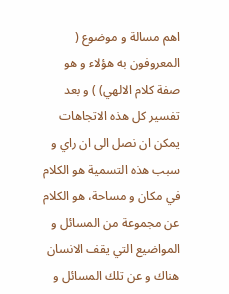اهم مسالة و موضوع ( المعروفون به هؤلاء و هو صفة كلام الالهي) ) و بعد تفسير كل هذه الاتجاهات يمكن ان نصل الى ان راي و سبب هذه التسمية هو الكلام في مكان و مساحة، هو الكلام عن مجموعة من المسائل و المواضيع التي يقف الانسان هناك و عن تلك المسائل و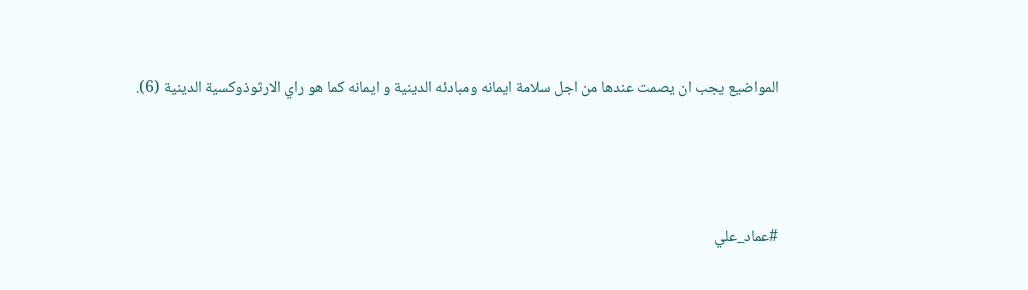المواضيع يجب ان يصمت عندها من اجل سلامة ايمانه ومبادئه الدينية و ايمانه كما هو راي الارثوذوكسية الدينية (6).



#عماد_علي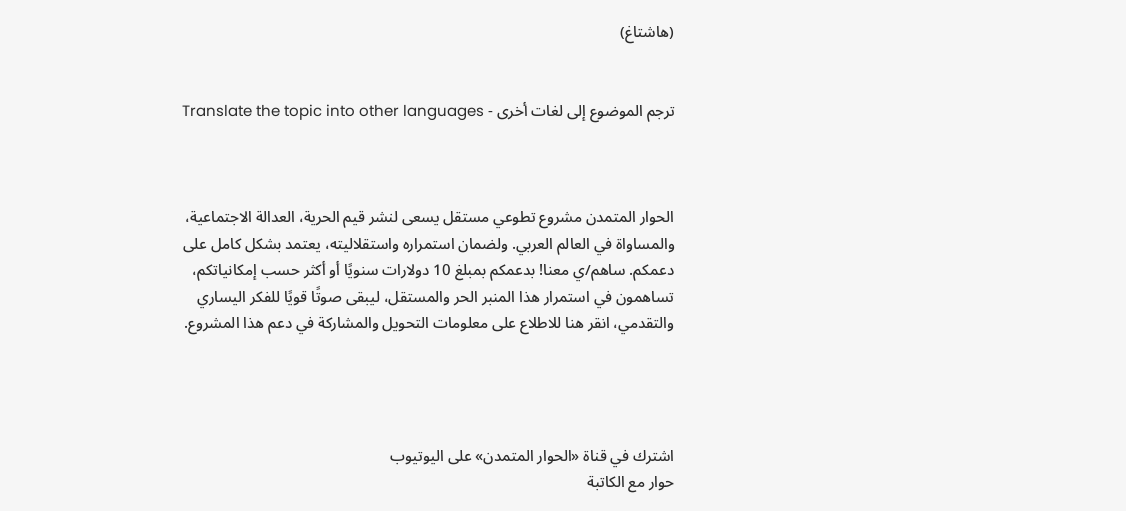(هاشتاغ)


ترجم الموضوع إلى لغات أخرى - Translate the topic into other languages



الحوار المتمدن مشروع تطوعي مستقل يسعى لنشر قيم الحرية، العدالة الاجتماعية، والمساواة في العالم العربي. ولضمان استمراره واستقلاليته، يعتمد بشكل كامل على دعمكم. ساهم/ي معنا! بدعمكم بمبلغ 10 دولارات سنويًا أو أكثر حسب إمكانياتكم، تساهمون في استمرار هذا المنبر الحر والمستقل، ليبقى صوتًا قويًا للفكر اليساري والتقدمي، انقر هنا للاطلاع على معلومات التحويل والمشاركة في دعم هذا المشروع.




اشترك في قناة «الحوار المتمدن» على اليوتيوب
حوار مع الكاتبة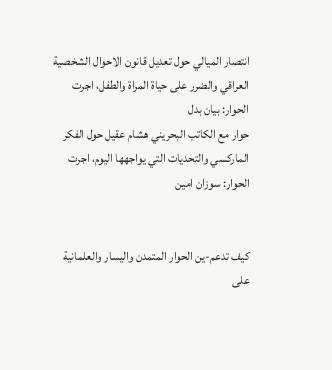انتصار الميالي حول تعديل قانون الاحوال الشخصية العراقي والضرر على حياة المراة والطفل، اجرت الحوار: بيان بدل
حوار مع الكاتب البحريني هشام عقيل حول الفكر الماركسي والتحديات التي يواجهها اليوم، اجرت الحوار: سوزان امين


كيف تدعم-ين الحوار المتمدن واليسار والعلمانية على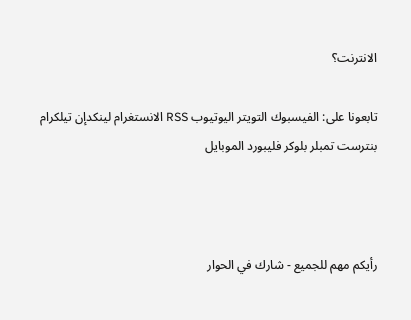الانترنت؟

تابعونا على: الفيسبوك التويتر اليوتيوب RSS الانستغرام لينكدإن تيلكرام بنترست تمبلر بلوكر فليبورد الموبايل



رأيكم مهم للجميع - شارك في الحوار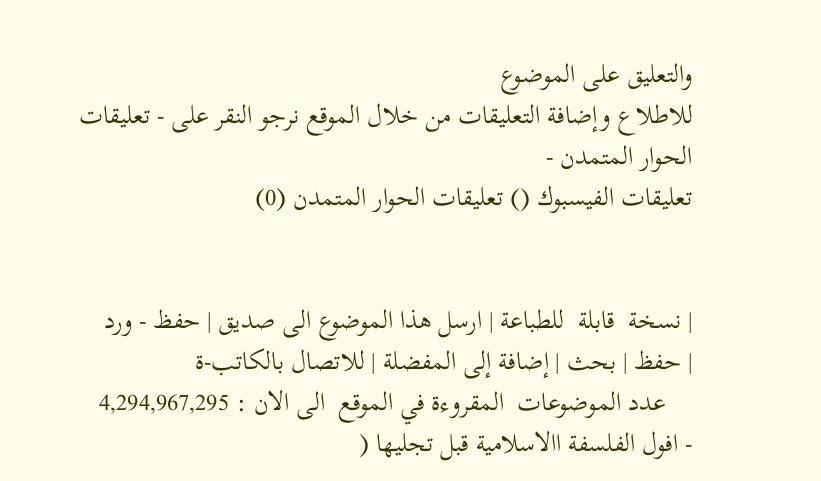والتعليق على الموضوع
للاطلاع وإضافة التعليقات من خلال الموقع نرجو النقر على - تعليقات الحوار المتمدن -
تعليقات الفيسبوك () تعليقات الحوار المتمدن (0)


| نسخة  قابلة  للطباعة | ارسل هذا الموضوع الى صديق | حفظ - ورد
| حفظ | بحث | إضافة إلى المفضلة | للاتصال بالكاتب-ة
    عدد الموضوعات  المقروءة في الموقع  الى الان : 4,294,967,295
- افول الفلسفة االاسلامية قبل تجليها (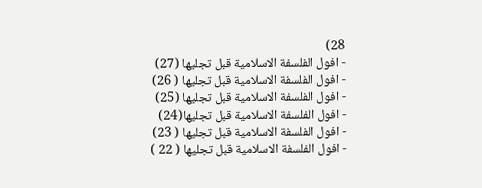28)
- افول الفلسفة الاسلامية قبل تجليها (27)
- افول الفلسفة الاسلامية قبل تجليها ( 26)
- افول الفلسفة الاسلامية قبل تجليها (25)
- افول الفلسفة الاسلامية قبل تجليها(24)
- افول الفلسفة الاسلامية قبل تجليها ( 23)
- افول الفلسفة الاسلامية قبل تجليها ( 22 )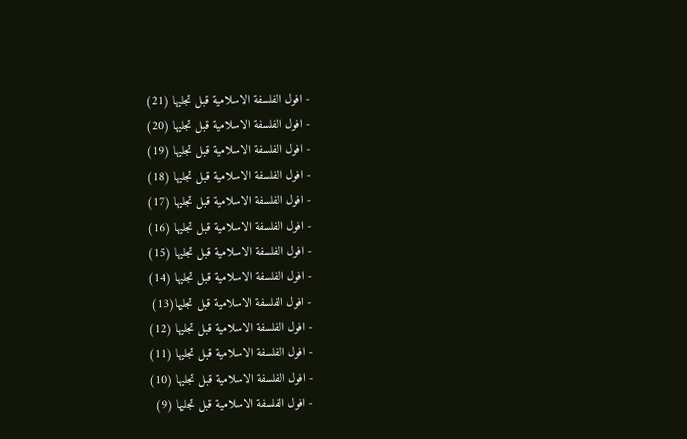- افول الفلسفة الاسلامية قبل تجليها (21)
- افول الفلسفة الاسلامية قبل تجليها (20)
- افول الفلسفة الاسلامية قبل تجليها (19)
- افول الفلسفة الاسلامية قبل تجليها (18)
- افول الفلسفة الاسلامية قبل تجليها (17)
- افول الفلسفة الاسلامية قبل تجليها (16)
- افول الفلسفة الاسلامية قبل تجليها (15)
- افول الفلسفة الاسلامية قبل تجليها (14)
- افول الفلسفة الاسلامية قبل تجليها(13)
- افول الفلسفة الاسلامية قبل تجليها (12)
- افول الفلسفة الاسلامية قبل تجليها (11)
- افول الفلسفة الاسلامية قبل تجليها (10)
- افول الفلسفة الاسلامية قبل تجليها (9)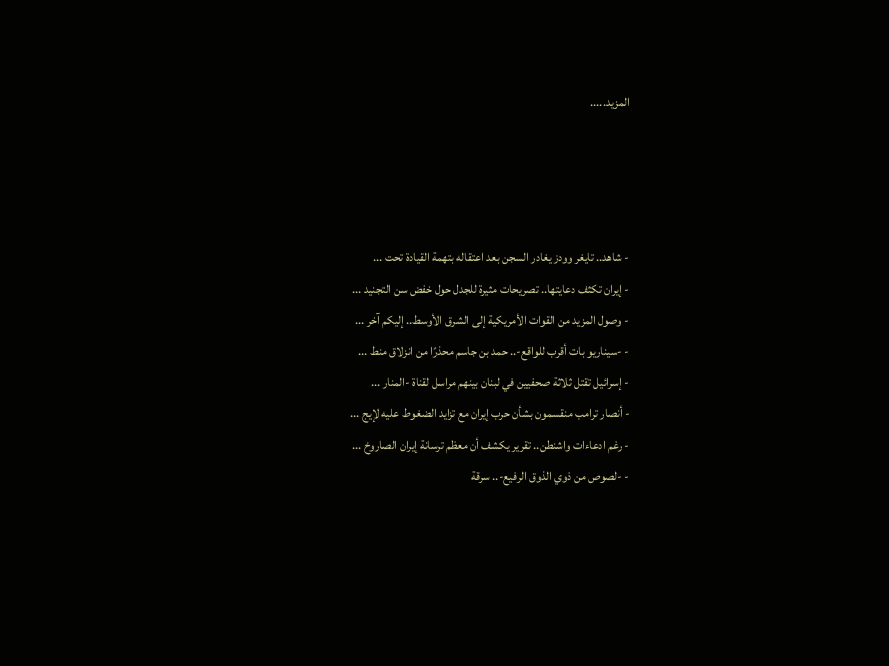المزيد.....




- شاهد.. تايغر وودز يغادر السجن بعد اعتقاله بتهمة القيادة تحت ...
- إيران تكثف دعايتها.. تصريحات مثيرة للجدل حول خفض سن التجنيد ...
- وصول المزيد من القوات الأمريكية إلى الشرق الأوسط.. إليكم آخر ...
- -سيناريو بات أقرب للواقع-.. حمد بن جاسم محذرًا من انزلاق منط ...
- إسرائيل تقتل ثلاثة صحفيين في لبنان بينهم مراسل لقناة -المنار ...
- أنصار ترامب منقسمون بشأن حرب إيران مع تزايد الضغوط عليه لإيج ...
- رغم ادعاءات واشنطن.. تقرير يكشف أن معظم ترسانة إيران الصاروخ ...
- -لصوص من ذوي الذوق الرفيع-.. سرقة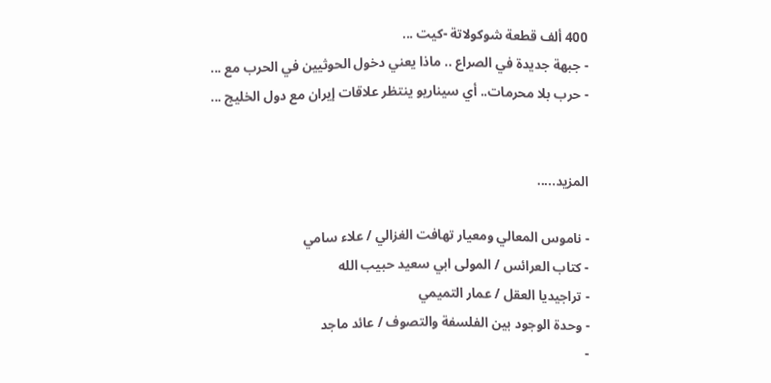400 ألف قطعة شوكولاتة -كيت ...
- جبهة جديدة في الصراع .. ماذا يعني دخول الحوثيين في الحرب مع ...
- حرب بلا محرمات.. أي سيناريو ينتظر علاقات إيران مع دول الخليج ...


المزيد.....

- ناموس المعالي ومعيار تهافت الغزالي / علاء سامي
- كتاب العرائس / المولى ابي سعيد حبيب الله
- تراجيديا العقل / عمار التميمي
- وحدة الوجود بين الفلسفة والتصوف / عائد ماجد
-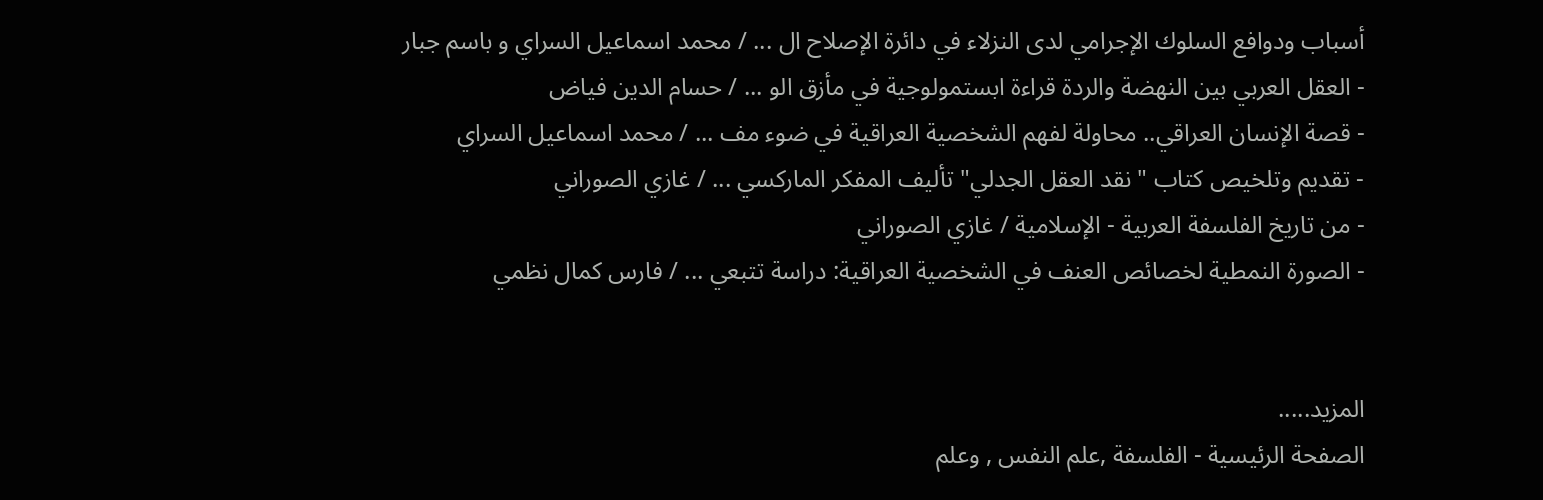أسباب ودوافع السلوك الإجرامي لدى النزلاء في دائرة الإصلاح ال ... / محمد اسماعيل السراي و باسم جبار
- العقل العربي بين النهضة والردة قراءة ابستمولوجية في مأزق الو ... / حسام الدين فياض
- قصة الإنسان العراقي.. محاولة لفهم الشخصية العراقية في ضوء مف ... / محمد اسماعيل السراي
- تقديم وتلخيص كتاب " نقد العقل الجدلي" تأليف المفكر الماركسي ... / غازي الصوراني
- من تاريخ الفلسفة العربية - الإسلامية / غازي الصوراني
- الصورة النمطية لخصائص العنف في الشخصية العراقية: دراسة تتبعي ... / فارس كمال نظمي


المزيد.....
الصفحة الرئيسية - الفلسفة ,علم النفس , وعلم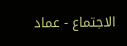الاجتماع - عماد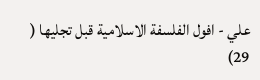علي - افول الفلسفة الاسلامية قبل تجليها ( 29)